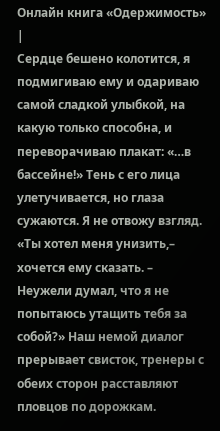Онлайн книга «Одержимость»
|
Сердце бешено колотится, я подмигиваю ему и одариваю самой сладкой улыбкой, на какую только способна, и переворачиваю плакат: «…в бассейне!» Тень с его лица улетучивается, но глаза сужаются. Я не отвожу взгляд. «Ты хотел меня унизить,– хочется ему сказать. – Неужели думал, что я не попытаюсь утащить тебя за собой?» Наш немой диалог прерывает свисток, тренеры с обеих сторон расставляют пловцов по дорожкам.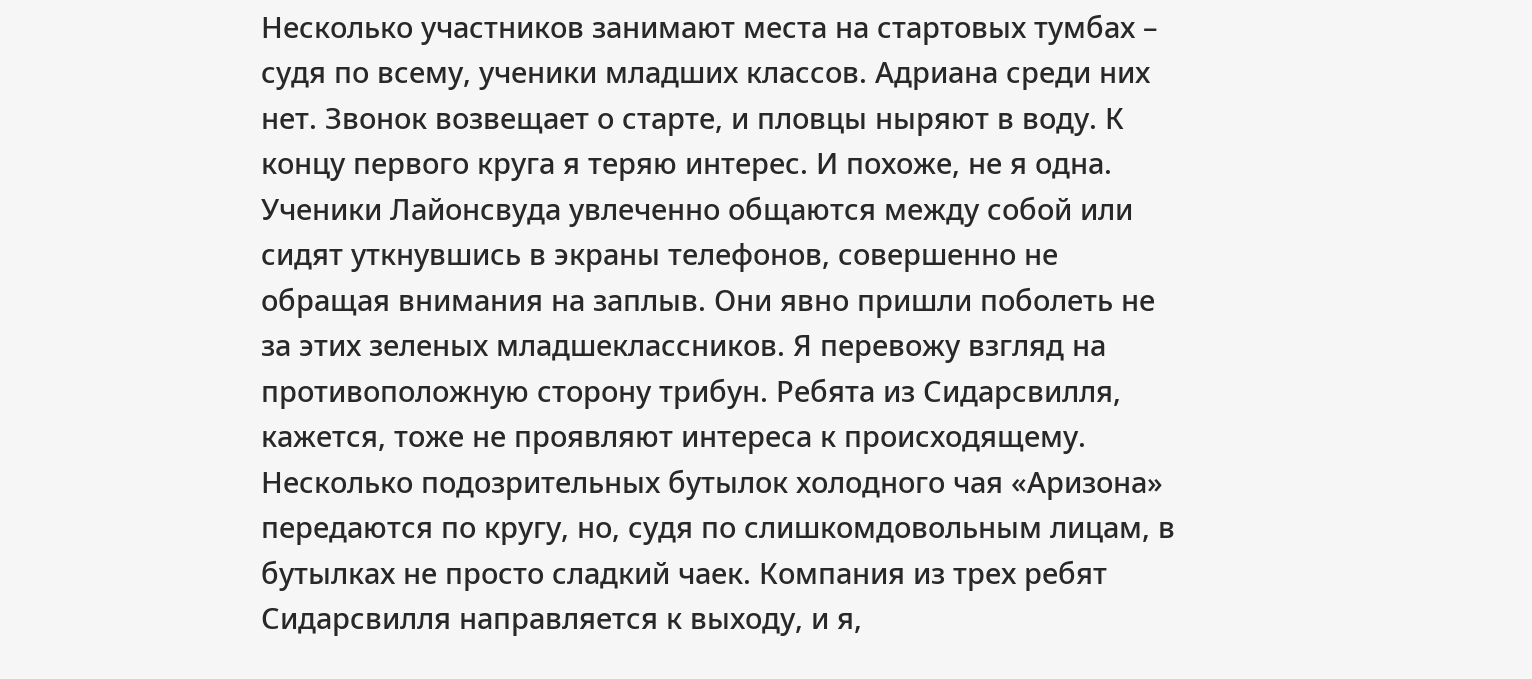Несколько участников занимают места на стартовых тумбах – судя по всему, ученики младших классов. Адриана среди них нет. Звонок возвещает о старте, и пловцы ныряют в воду. К концу первого круга я теряю интерес. И похоже, не я одна. Ученики Лайонсвуда увлеченно общаются между собой или сидят уткнувшись в экраны телефонов, совершенно не обращая внимания на заплыв. Они явно пришли поболеть не за этих зеленых младшеклассников. Я перевожу взгляд на противоположную сторону трибун. Ребята из Сидарсвилля, кажется, тоже не проявляют интереса к происходящему. Несколько подозрительных бутылок холодного чая «Аризона» передаются по кругу, но, судя по слишкомдовольным лицам, в бутылках не просто сладкий чаек. Компания из трех ребят Сидарсвилля направляется к выходу, и я,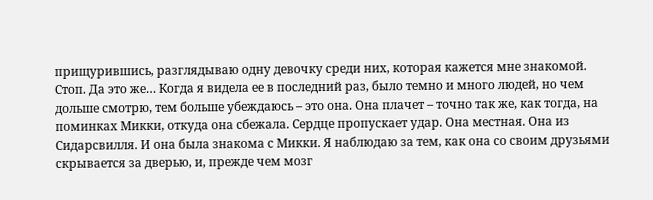прищурившись, разглядываю одну девочку среди них, которая кажется мне знакомой. Стоп. Да это же… Когда я видела ее в последний раз, было темно и много людей, но чем дольше смотрю, тем больше убеждаюсь – это она. Она плачет – точно так же, как тогда, на поминках Микки, откуда она сбежала. Сердце пропускает удар. Она местная. Она из Сидарсвилля. И она была знакома с Микки. Я наблюдаю за тем, как она со своим друзьями скрывается за дверью, и, прежде чем мозг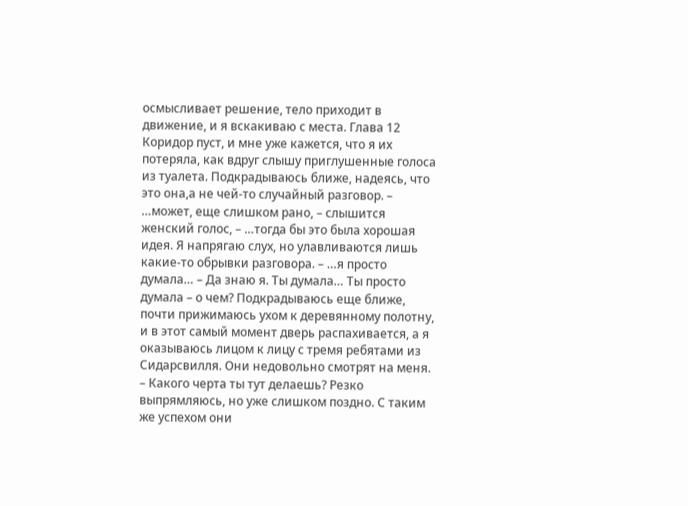осмысливает решение, тело приходит в движение, и я вскакиваю с места. Глава 12 Коридор пуст, и мне уже кажется, что я их потеряла, как вдруг слышу приглушенные голоса из туалета. Подкрадываюсь ближе, надеясь, что это она,а не чей-то случайный разговор. – …может, еще слишком рано, – слышится женский голос, – …тогда бы это была хорошая идея. Я напрягаю слух, но улавливаются лишь какие-то обрывки разговора. – …я просто думала… – Да знаю я. Ты думала… Ты просто думала – о чем? Подкрадываюсь еще ближе, почти прижимаюсь ухом к деревянному полотну, и в этот самый момент дверь распахивается, а я оказываюсь лицом к лицу с тремя ребятами из Сидарсвилля. Они недовольно смотрят на меня. – Какого черта ты тут делаешь? Резко выпрямляюсь, но уже слишком поздно. С таким же успехом они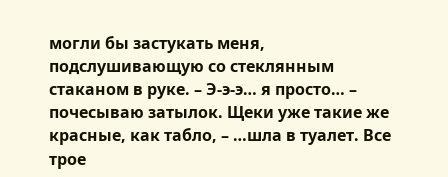могли бы застукать меня, подслушивающую со стеклянным стаканом в руке. – Э-э-э… я просто… – почесываю затылок. Щеки уже такие же красные, как табло, – …шла в туалет. Все трое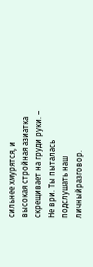сильнее хмурятся, и высокая стройная азиатка скрещивает на груди руки. – Не ври. Ты пыталась подслушать наш личныйразговор.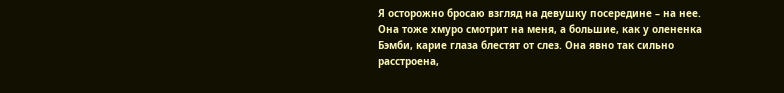Я осторожно бросаю взгляд на девушку посередине – на нее. Она тоже хмуро смотрит на меня, а большие, как у олененка Бэмби, карие глаза блестят от слез. Она явно так сильно расстроена,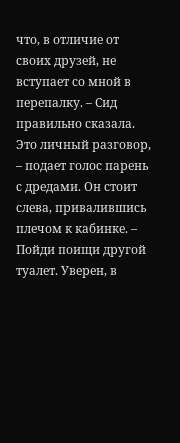что, в отличие от своих друзей, не вступает со мной в перепалку. – Сид правильно сказала. Это личный разговор, – подает голос парень с дредами. Он стоит слева, привалившись плечом к кабинке. – Пойди поищи другой туалет. Уверен, в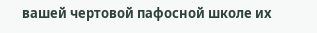вашей чертовой пафосной школе их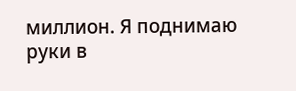миллион. Я поднимаю руки в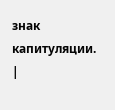знак капитуляции. |